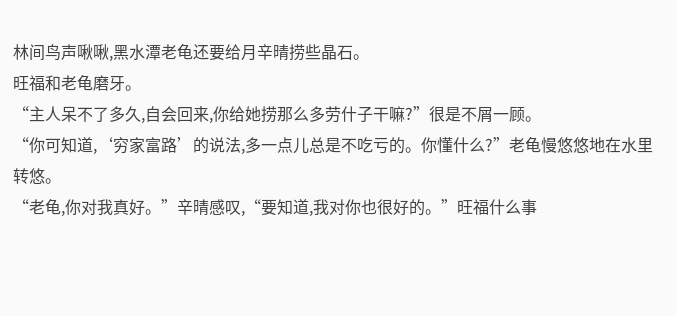林间鸟声啾啾,黑水潭老龟还要给月辛晴捞些晶石。
旺福和老龟磨牙。
“主人呆不了多久,自会回来,你给她捞那么多劳什子干嘛?”很是不屑一顾。
“你可知道,‘穷家富路’的说法,多一点儿总是不吃亏的。你懂什么?”老龟慢悠悠地在水里转悠。
“老龟,你对我真好。”辛晴感叹,“要知道,我对你也很好的。”旺福什么事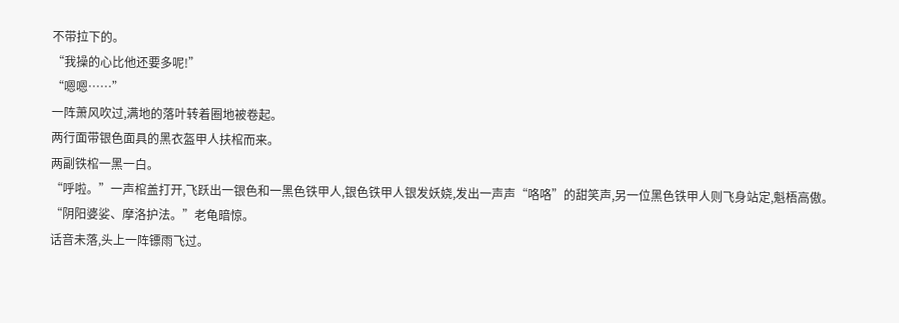不带拉下的。
“我操的心比他还要多呢!”
“嗯嗯……”
一阵萧风吹过,满地的落叶转着圈地被卷起。
两行面带银色面具的黑衣盔甲人扶棺而来。
两副铁棺一黑一白。
“呼啦。”一声棺盖打开,飞跃出一银色和一黑色铁甲人,银色铁甲人银发妖娆,发出一声声“咯咯”的甜笑声,另一位黑色铁甲人则飞身站定,魁梧高傲。
“阴阳婆娑、摩洛护法。”老龟暗惊。
话音未落,头上一阵镖雨飞过。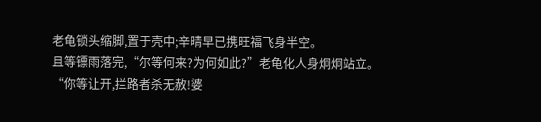老龟锁头缩脚,置于壳中;辛晴早已携旺福飞身半空。
且等镖雨落完,“尔等何来?为何如此?”老龟化人身炯炯站立。
“你等让开,拦路者杀无赦!婆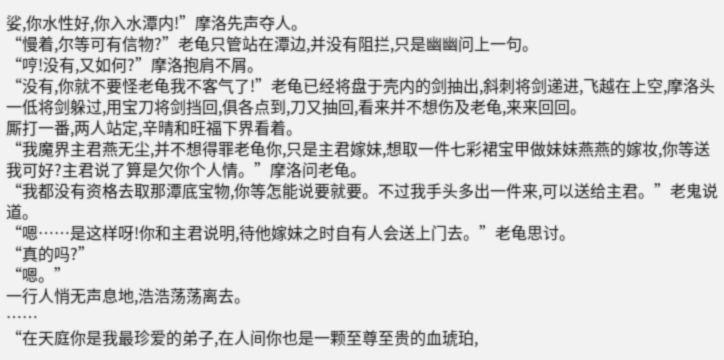娑,你水性好,你入水潭内!”摩洛先声夺人。
“慢着,尔等可有信物?”老龟只管站在潭边,并没有阻拦,只是幽幽问上一句。
“哼!没有,又如何?”摩洛抱肩不屑。
“没有,你就不要怪老龟我不客气了!”老龟已经将盘于壳内的剑抽出,斜刺将剑递进,飞越在上空,摩洛头一低将剑躲过,用宝刀将剑挡回,俱各点到,刀又抽回,看来并不想伤及老龟,来来回回。
厮打一番,两人站定,辛晴和旺福下界看着。
“我魔界主君燕无尘,并不想得罪老龟你,只是主君嫁妹,想取一件七彩裙宝甲做妹妹燕燕的嫁妆,你等送我可好?主君说了算是欠你个人情。”摩洛问老龟。
“我都没有资格去取那潭底宝物,你等怎能说要就要。不过我手头多出一件来,可以送给主君。”老鬼说道。
“嗯……是这样呀!你和主君说明,待他嫁妹之时自有人会送上门去。”老龟思讨。
“真的吗?”
“嗯。”
一行人悄无声息地,浩浩荡荡离去。
……
“在天庭你是我最珍爱的弟子,在人间你也是一颗至尊至贵的血琥珀,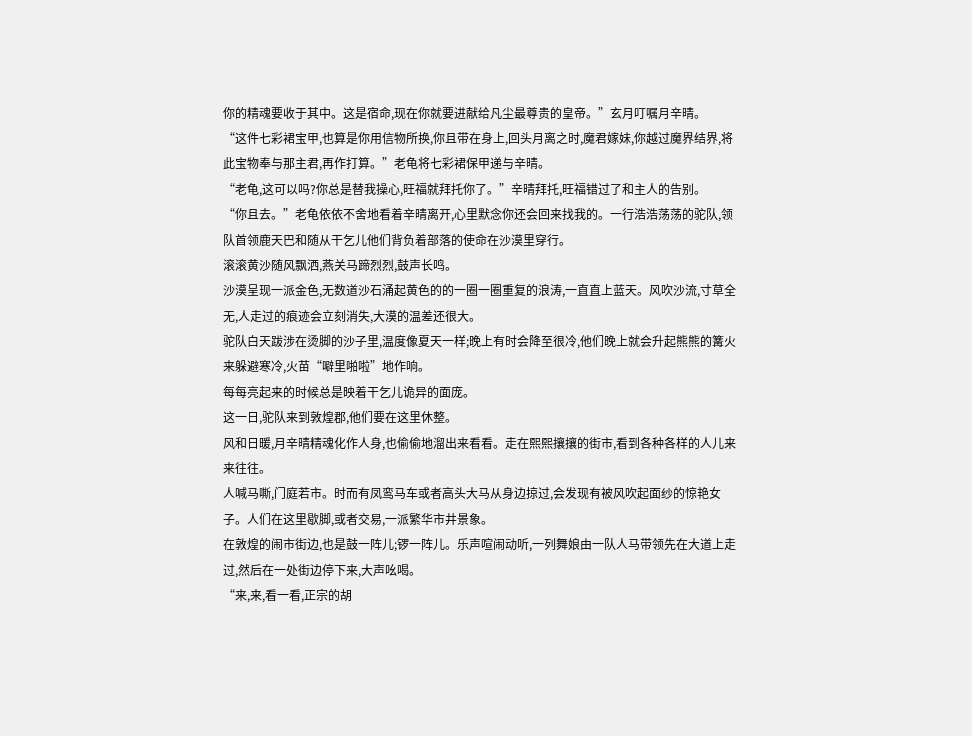你的精魂要收于其中。这是宿命,现在你就要进献给凡尘最尊贵的皇帝。”玄月叮嘱月辛晴。
“这件七彩裙宝甲,也算是你用信物所换,你且带在身上,回头月离之时,魔君嫁妹,你越过魔界结界,将此宝物奉与那主君,再作打算。”老龟将七彩裙保甲递与辛晴。
“老龟,这可以吗?你总是替我操心,旺福就拜托你了。”辛晴拜托,旺福错过了和主人的告别。
“你且去。”老龟依依不舍地看着辛晴离开,心里默念你还会回来找我的。一行浩浩荡荡的驼队,领队首领鹿天巴和随从干乞儿他们背负着部落的使命在沙漠里穿行。
滚滚黄沙随风飘洒,燕关马蹄烈烈,鼓声长鸣。
沙漠呈现一派金色,无数道沙石涌起黄色的的一圈一圈重复的浪涛,一直直上蓝天。风吹沙流,寸草全无,人走过的痕迹会立刻消失,大漠的温差还很大。
驼队白天跋涉在烫脚的沙子里,温度像夏天一样;晚上有时会降至很冷,他们晚上就会升起熊熊的篝火来躲避寒冷,火苗“噼里啪啦”地作响。
每每亮起来的时候总是映着干乞儿诡异的面庞。
这一日,驼队来到敦煌郡,他们要在这里休整。
风和日暖,月辛晴精魂化作人身,也偷偷地溜出来看看。走在熙熙攘攘的街市,看到各种各样的人儿来来往往。
人喊马嘶,门庭若市。时而有凤鸾马车或者高头大马从身边掠过,会发现有被风吹起面纱的惊艳女子。人们在这里歇脚,或者交易,一派繁华市井景象。
在敦煌的闹市街边,也是鼓一阵儿;锣一阵儿。乐声喧闹动听,一列舞娘由一队人马带领先在大道上走过,然后在一处街边停下来,大声吆喝。
“来,来,看一看,正宗的胡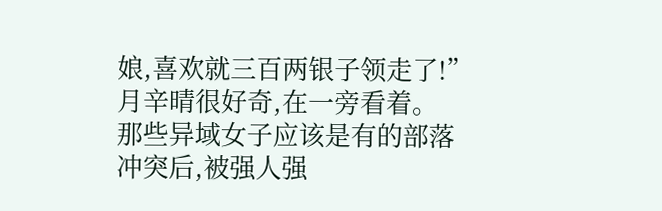娘,喜欢就三百两银子领走了!”
月辛晴很好奇,在一旁看着。
那些异域女子应该是有的部落冲突后,被强人强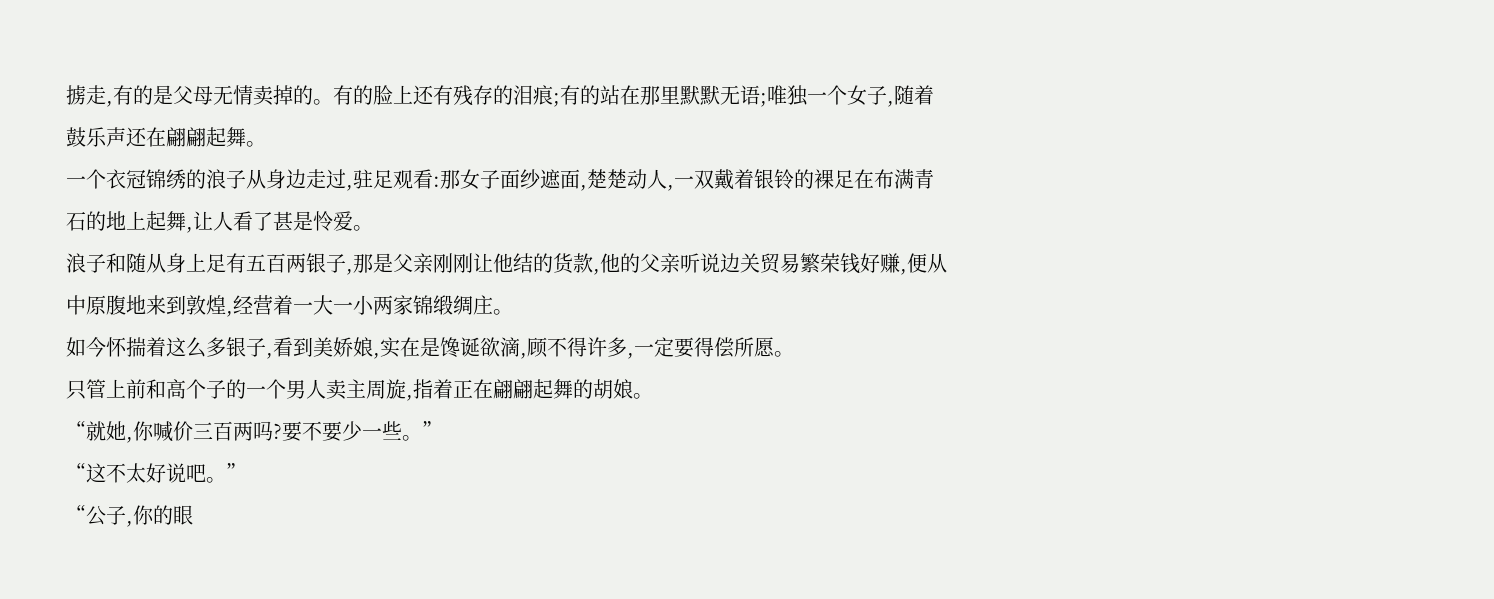掳走,有的是父母无情卖掉的。有的脸上还有残存的泪痕;有的站在那里默默无语;唯独一个女子,随着鼓乐声还在翩翩起舞。
一个衣冠锦绣的浪子从身边走过,驻足观看:那女子面纱遮面,楚楚动人,一双戴着银铃的裸足在布满青石的地上起舞,让人看了甚是怜爱。
浪子和随从身上足有五百两银子,那是父亲刚刚让他结的货款,他的父亲听说边关贸易繁荣钱好赚,便从中原腹地来到敦煌,经营着一大一小两家锦缎绸庄。
如今怀揣着这么多银子,看到美娇娘,实在是馋诞欲滴,顾不得许多,一定要得偿所愿。
只管上前和高个子的一个男人卖主周旋,指着正在翩翩起舞的胡娘。
“就她,你喊价三百两吗?要不要少一些。”
“这不太好说吧。”
“公子,你的眼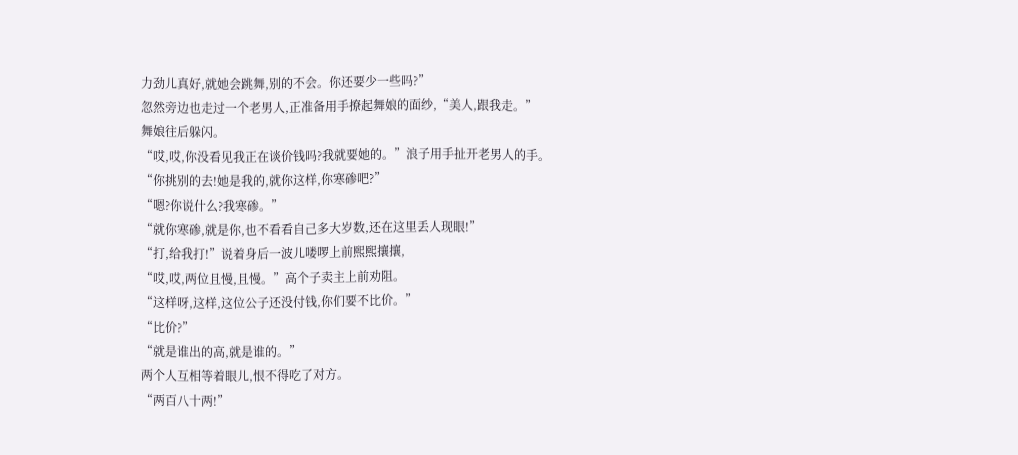力劲儿真好,就她会跳舞,别的不会。你还要少一些吗?”
忽然旁边也走过一个老男人,正准备用手撩起舞娘的面纱,“美人,跟我走。”
舞娘往后躲闪。
“哎,哎,你没看见我正在谈价钱吗?我就要她的。”浪子用手扯开老男人的手。
“你挑别的去!她是我的,就你这样,你寒碜吧?”
“嗯?你说什么?我寒碜。”
“就你寒碜,就是你,也不看看自己多大岁数,还在这里丢人现眼!”
“打,给我打!”说着身后一波儿喽啰上前熙熙攘攘,
“哎,哎,两位且慢,且慢。”高个子卖主上前劝阻。
“这样呀,这样,这位公子还没付钱,你们要不比价。”
“比价?”
“就是谁出的高,就是谁的。”
两个人互相等着眼儿,恨不得吃了对方。
“两百八十两!”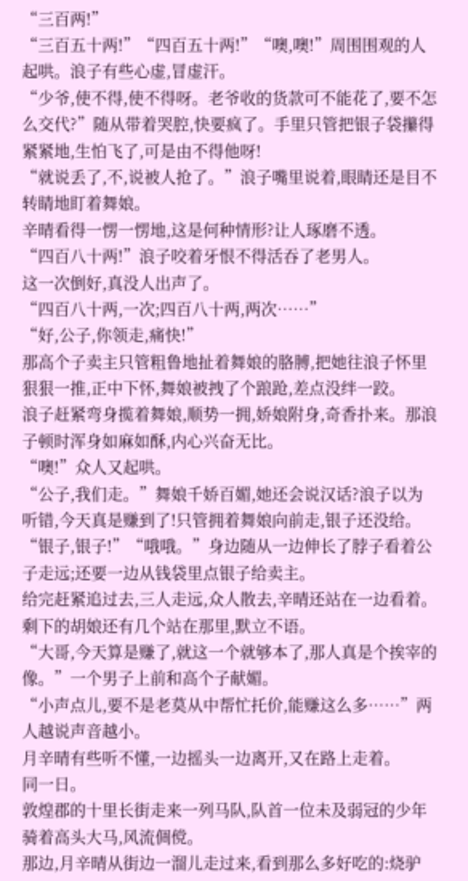“三百两!”
“三百五十两!”“四百五十两!”“噢,噢!”周围围观的人起哄。浪子有些心虚,冒虚汗。
“少爷,使不得,使不得呀。老爷收的货款可不能花了,要不怎么交代?”随从带着哭腔,快要疯了。手里只管把银子袋攥得紧紧地,生怕飞了,可是由不得他呀!
“就说丢了,不,说被人抢了。”浪子嘴里说着,眼睛还是目不转睛地盯着舞娘。
辛晴看得一愣一愣地,这是何种情形?让人琢磨不透。
“四百八十两!”浪子咬着牙恨不得活吞了老男人。
这一次倒好,真没人出声了。
“四百八十两,一次;四百八十两,两次……”
“好,公子,你领走,痛快!”
那高个子卖主只管粗鲁地扯着舞娘的胳膊,把她往浪子怀里狠狠一推,正中下怀,舞娘被拽了个踉跄,差点没绊一跤。
浪子赶紧弯身揽着舞娘,顺势一拥,娇娘附身,奇香扑来。那浪子顿时浑身如麻如酥,内心兴奋无比。
“噢!”众人又起哄。
“公子,我们走。”舞娘千娇百媚,她还会说汉话?浪子以为听错,今天真是赚到了!只管拥着舞娘向前走,银子还没给。
“银子,银子!”“哦哦。”身边随从一边伸长了脖子看着公子走远;还要一边从钱袋里点银子给卖主。
给完赶紧追过去,三人走远,众人散去,辛晴还站在一边看着。
剩下的胡娘还有几个站在那里,默立不语。
“大哥,今天算是赚了,就这一个就够本了,那人真是个挨宰的像。”一个男子上前和高个子献媚。
“小声点儿,要不是老莫从中帮忙托价,能赚这么多……”两人越说声音越小。
月辛晴有些听不懂,一边摇头一边离开,又在路上走着。
同一日。
敦煌郡的十里长街走来一列马队,队首一位未及弱冠的少年骑着高头大马,风流倜傥。
那边,月辛晴从街边一溜儿走过来,看到那么多好吃的:烧驴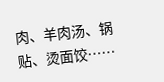肉、羊肉汤、锅贴、烫面饺……